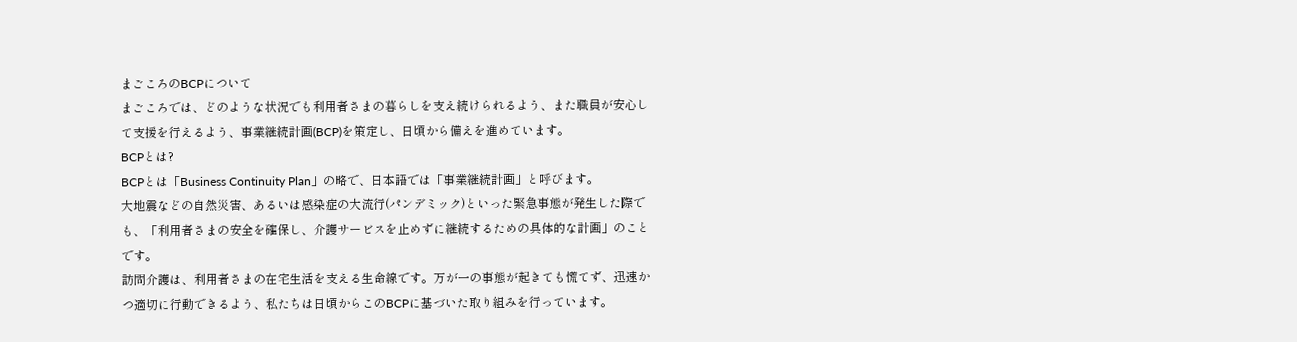まごころのBCPについて
まごころでは、どのような状況でも利用者さまの暮らしを支え続けられるよう、また職員が安心して支援を行えるよう、事業継続計画(BCP)を策定し、日頃から備えを進めています。
BCPとは?
BCPとは「Business Continuity Plan」の略で、日本語では「事業継続計画」と呼びます。
大地震などの自然災害、あるいは感染症の大流行(パンデミック)といった緊急事態が発生した際でも、「利用者さまの安全を確保し、介護サービスを止めずに継続するための具体的な計画」のことです。
訪問介護は、利用者さまの在宅生活を支える生命線です。万が一の事態が起きても慌てず、迅速かつ適切に行動できるよう、私たちは日頃からこのBCPに基づいた取り組みを行っています。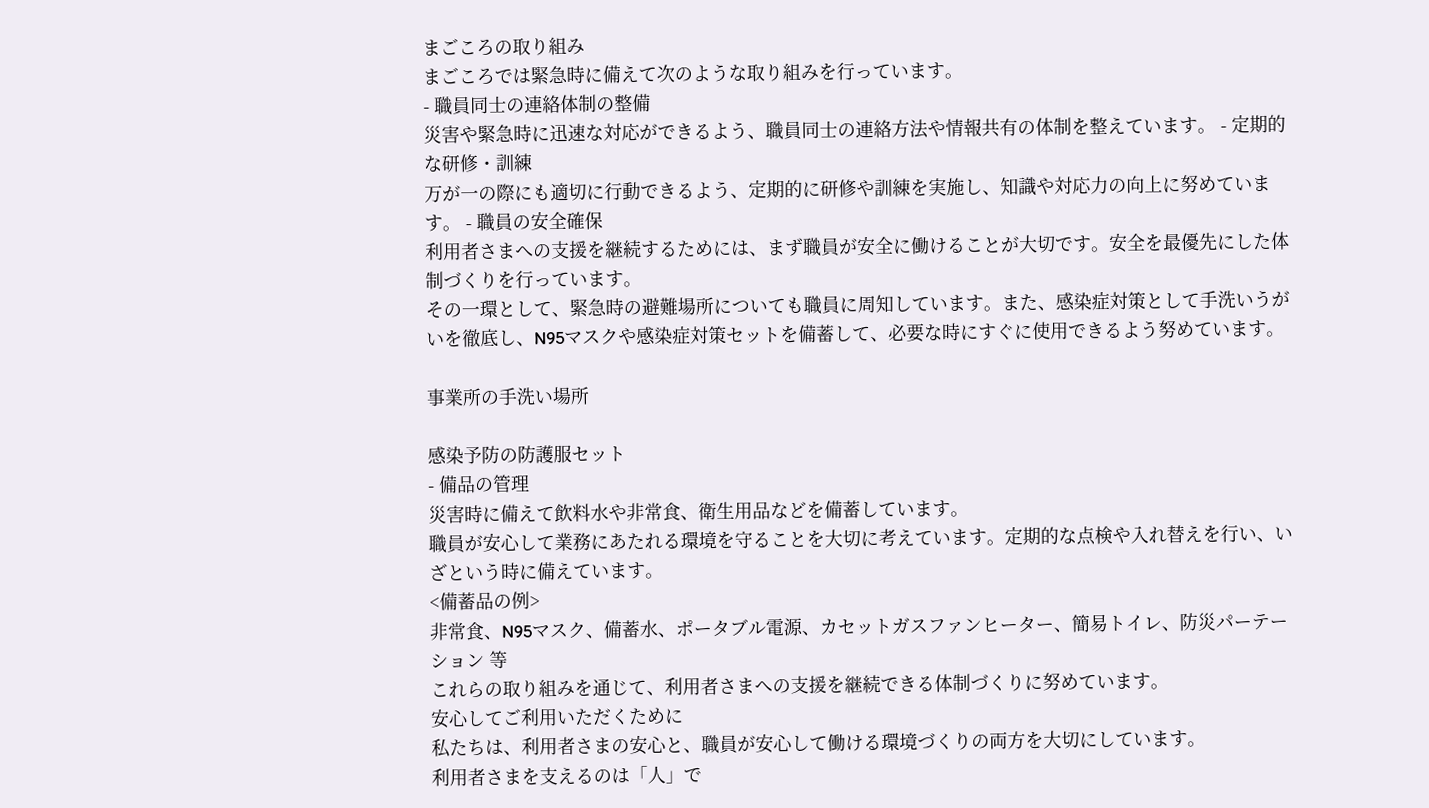まごころの取り組み
まごころでは緊急時に備えて次のような取り組みを行っています。
- 職員同士の連絡体制の整備
災害や緊急時に迅速な対応ができるよう、職員同士の連絡方法や情報共有の体制を整えています。 - 定期的な研修・訓練
万が一の際にも適切に行動できるよう、定期的に研修や訓練を実施し、知識や対応力の向上に努めています。 - 職員の安全確保
利用者さまへの支援を継続するためには、まず職員が安全に働けることが大切です。安全を最優先にした体制づくりを行っています。
その一環として、緊急時の避難場所についても職員に周知しています。また、感染症対策として手洗いうがいを徹底し、N95マスクや感染症対策セットを備蓄して、必要な時にすぐに使用できるよう努めています。

事業所の手洗い場所

感染予防の防護服セット
- 備品の管理
災害時に備えて飲料水や非常食、衛生用品などを備蓄しています。
職員が安心して業務にあたれる環境を守ることを大切に考えています。定期的な点検や入れ替えを行い、いざという時に備えています。
<備蓄品の例>
非常食、N95マスク、備蓄水、ポータブル電源、カセットガスファンヒーター、簡易トイレ、防災パーテーション 等
これらの取り組みを通じて、利用者さまへの支援を継続できる体制づくりに努めています。
安心してご利用いただくために
私たちは、利用者さまの安心と、職員が安心して働ける環境づくりの両方を大切にしています。
利用者さまを支えるのは「人」で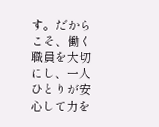す。だからこそ、働く職員を大切にし、一人ひとりが安心して力を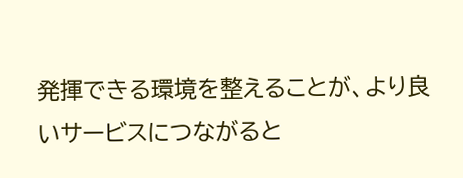発揮できる環境を整えることが、より良いサービスにつながると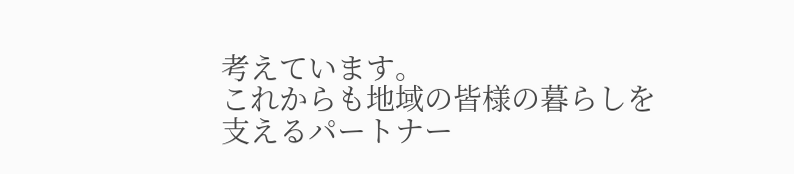考えています。
これからも地域の皆様の暮らしを支えるパートナー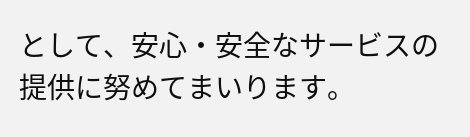として、安心・安全なサービスの提供に努めてまいります。